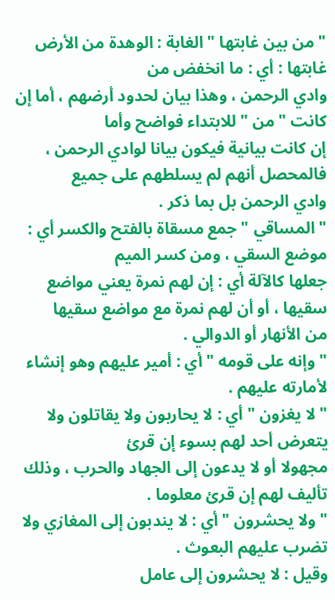" من بين غابتها " الغابة : الوهدة من الأرض غابتها : أي : ما انخفض من
وادي الرحمن ، وهذا بيان لحدود أرضهم ، أما إن كانت " من " للابتداء فواضح وأما
إن كانت بيانية فيكون بيانا لوادي الرحمن ، فالمحصل أنهم لم يسلطهم على جميع
وادي الرحمن بل بما ذكر .
" المساقي " جمع مسقاة بالفتح والكسر أي : موضع السقي ، ومن كسر الميم
جعلها كالآلة أي : إن لهم نمرة يعني مواضع سقيها ، أو أن لهم نمرة مع مواضع سقيها
من الأنهار أو الدوالي .
" وإنه على قومه " أي : أمير عليهم وهو إنشاء لأمارته عليهم .
" لا يغزون " أي : لا يحاربون ولا يقاتلون ولا يتعرض أحد لهم بسوء إن قرئ
مجهولا أو لا يدعون إلى الجهاد والحرب ، وذلك تأليف لهم إن قرئ معلوما .
" ولا يحشرون " أي : لا يندبون إلى المغازي ولا تضرب عليهم البعوث .
وقيل : لا يحشرون إلى عامل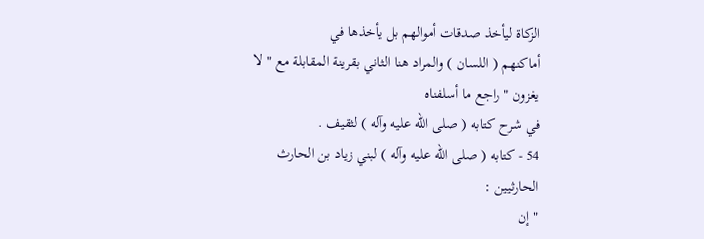الزكاة ليأخذ صدقات أموالهم بل يأخذها في
أماكنهم ( اللسان ) والمراد هنا الثاني بقرينة المقابلة مع " لا يغزون " راجع ما أسلفناه
في شرح كتابه ( صلى الله عليه وآله ) لثقيف .
54 - كتابه ( صلى الله عليه وآله ) لبني زياد بن الحارث الحارثيين :
" إن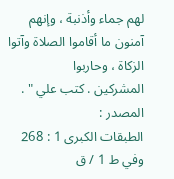لهم جماء وأذنبة ، وإنهم آمنون ما أقاموا الصلاة وآتوا الزكاة ، وحاربوا
المشركين . كتب علي " .
المصدر :
الطبقات الكبرى 1 : 268 وفي ط 1 / ق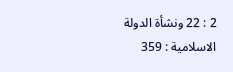2 : 22 ونشأة الدولة الاسلامية : 359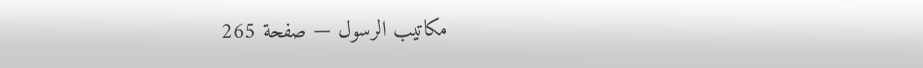مكاتيب الرسول — صفحة 265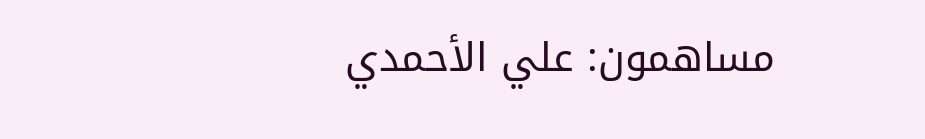مساهمون: علي الأحمدي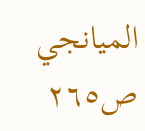الميانجي
ص٢٦٥